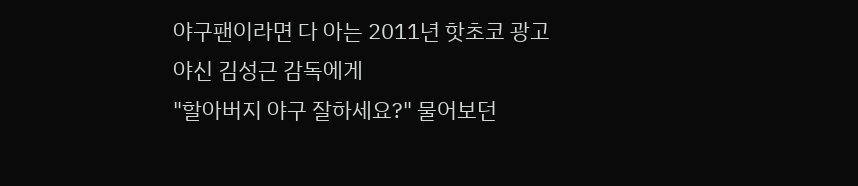야구팬이라면 다 아는 2011년 핫초코 광고
야신 김성근 감독에게
"할아버지 야구 잘하세요?" 물어보던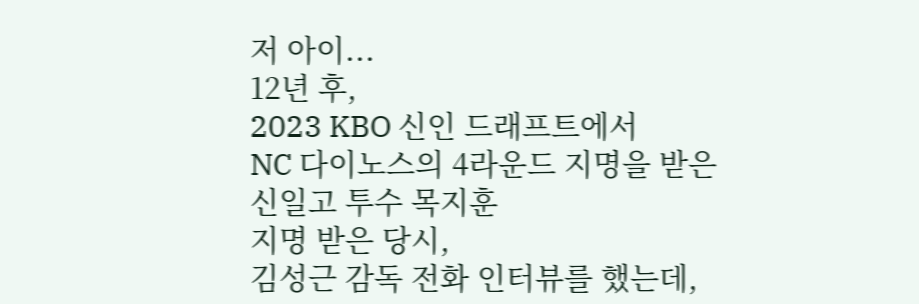저 아이...
12년 후,
2023 KBO 신인 드래프트에서
NC 다이노스의 4라운드 지명을 받은
신일고 투수 목지훈
지명 받은 당시,
김성근 감독 전화 인터뷰를 했는데,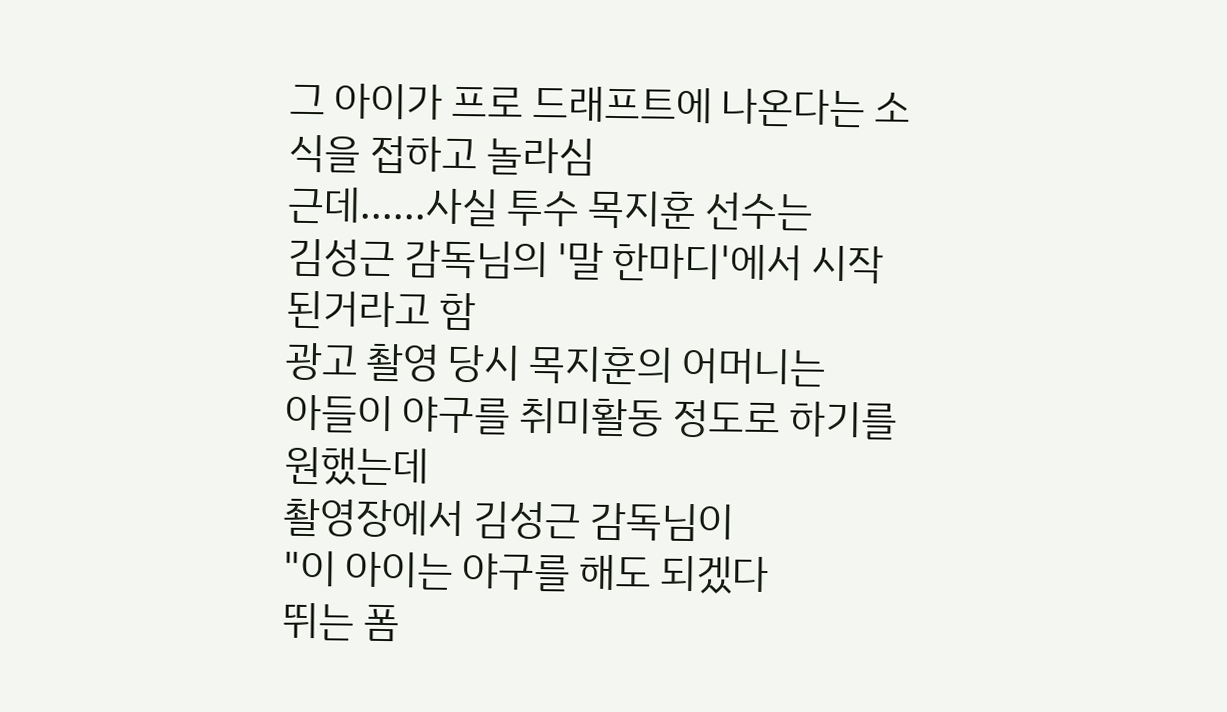그 아이가 프로 드래프트에 나온다는 소식을 접하고 놀라심
근데......사실 투수 목지훈 선수는
김성근 감독님의 '말 한마디'에서 시작된거라고 함
광고 촬영 당시 목지훈의 어머니는
아들이 야구를 취미활동 정도로 하기를 원했는데
촬영장에서 김성근 감독님이
"이 아이는 야구를 해도 되겠다
뛰는 폼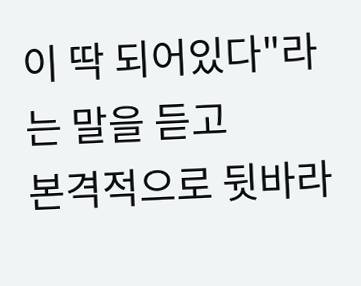이 딱 되어있다"라는 말을 듣고
본격적으로 뒷바라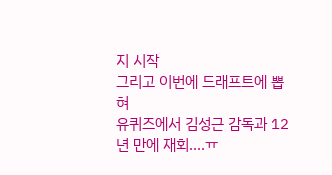지 시작
그리고 이번에 드래프트에 뽑혀
유퀴즈에서 김성근 감독과 12년 만에 재회....ㅠ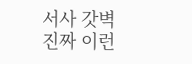서사 갓벽
진짜 이런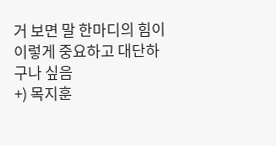거 보면 말 한마디의 힘이 이렇게 중요하고 대단하구나 싶음
+) 목지훈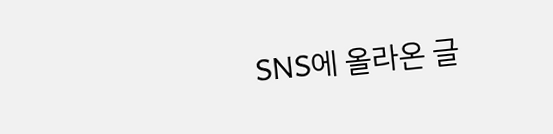SNS에 올라온 글